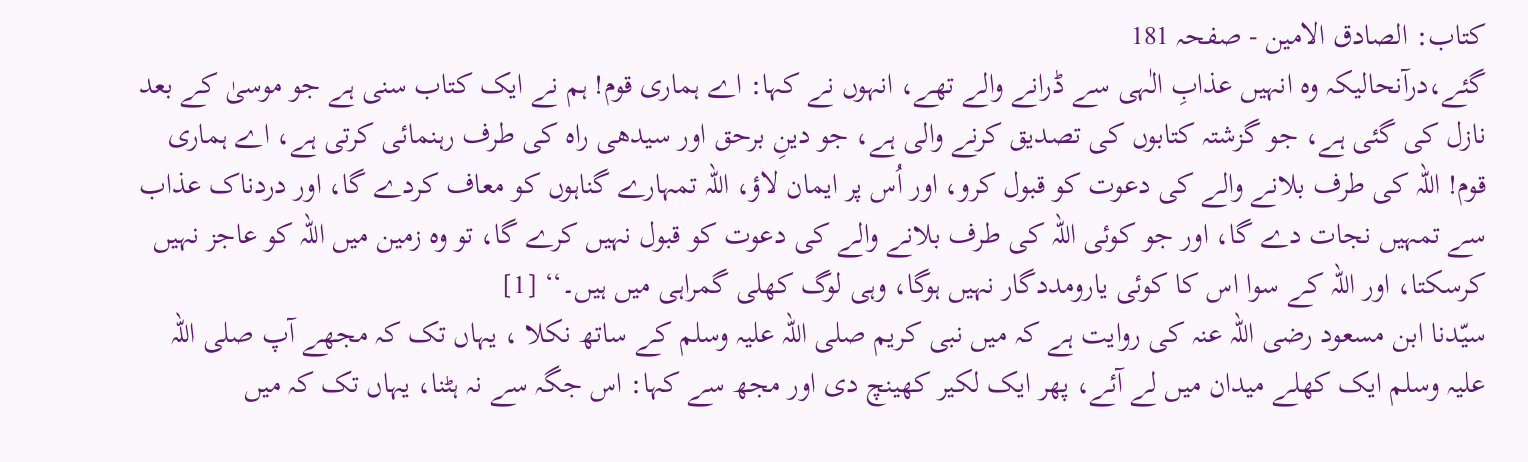کتاب: الصادق الامین - صفحہ 181
گئے،درآنحالیکہ وہ انہیں عذابِ الٰہی سے ڈرانے والے تھے، انہوں نے کہا: اے ہماری قوم! ہم نے ایک کتاب سنی ہے جو موسیٰ کے بعد نازل کی گئی ہے، جو گزشتہ کتابوں کی تصدیق کرنے والی ہے، جو دینِ برحق اور سیدھی راہ کی طرف رہنمائی کرتی ہے، اے ہماری قوم! اللہ کی طرف بلانے والے کی دعوت کو قبول کرو، اور اُس پر ایمان لاؤ، اللہ تمہارے گناہوں کو معاف کردے گا، اور دردناک عذاب سے تمہیں نجات دے گا، اور جو کوئی اللہ کی طرف بلانے والے کی دعوت کو قبول نہیں کرے گا، تو وہ زمین میں اللہ کو عاجز نہیں کرسکتا، اور اللہ کے سوا اس کا کوئی یارومددگار نہیں ہوگا، وہی لوگ کھلی گمراہی میں ہیں۔‘‘ [1]
سیّدنا ابن مسعود رضی اللہ عنہ کی روایت ہے کہ میں نبی کریم صلی اللہ علیہ وسلم کے ساتھ نکلا ، یہاں تک کہ مجھے آپ صلی اللہ علیہ وسلم ایک کھلے میدان میں لے آئے، پھر ایک لکیر کھینچ دی اور مجھ سے کہا: اس جگہ سے نہ ہٹنا، یہاں تک کہ میں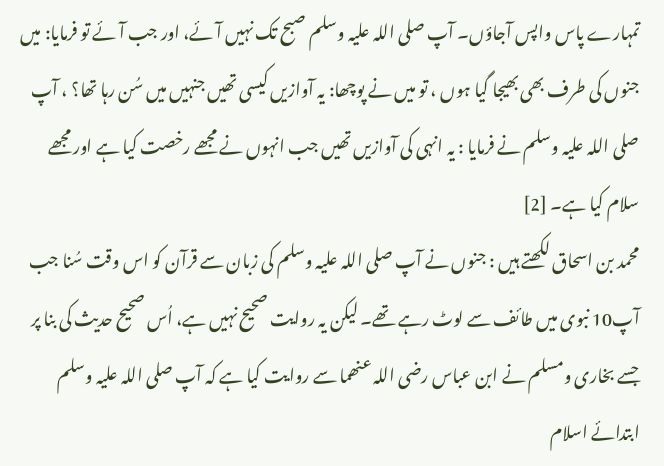تمہارے پاس واپس آجاؤں۔ آپ صلی اللہ علیہ وسلم صبح تک نہیں آئے، اور جب آئے تو فرمایا: میں جنوں کی طرف بھی بھیجا گیا ہوں ، تو میں نے پوچھا: یہ آوازیں کیسی تھیں جنہیں میں سُن رہا تھا؟ ، آپ صلی اللہ علیہ وسلم نے فرمایا : یہ انہی کی آوازیں تھیں جب انہوں نے مجھے رخصت کیا ہے اور مجھے سلام کیا ہے۔ [2]
محمد بن اسحاق لکھتے ہیں : جنوں نے آپ صلی اللہ علیہ وسلم کی زبان سے قرآن کو اس وقت سُنا جب آپ10 نبوی میں طائف سے لوٹ رہے تھے۔ لیکن یہ روایت صحیح نہیں ہے، اُس صحیح حدیث کی بنا پر جسے بخاری ومسلم نے ابن عباس رضی اللہ عنھما سے روایت کیا ہے کہ آپ صلی اللہ علیہ وسلم ابتدائے اسلام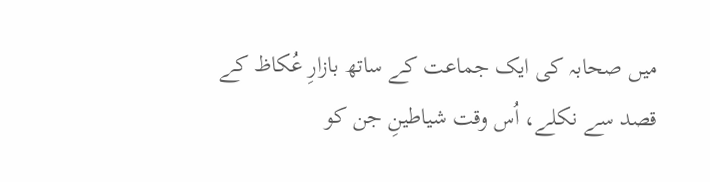میں صحابہ کی ایک جماعت کے ساتھ بازارِ عُکاظ کے قصد سے نکلے، اُس وقت شیاطینِ جن کو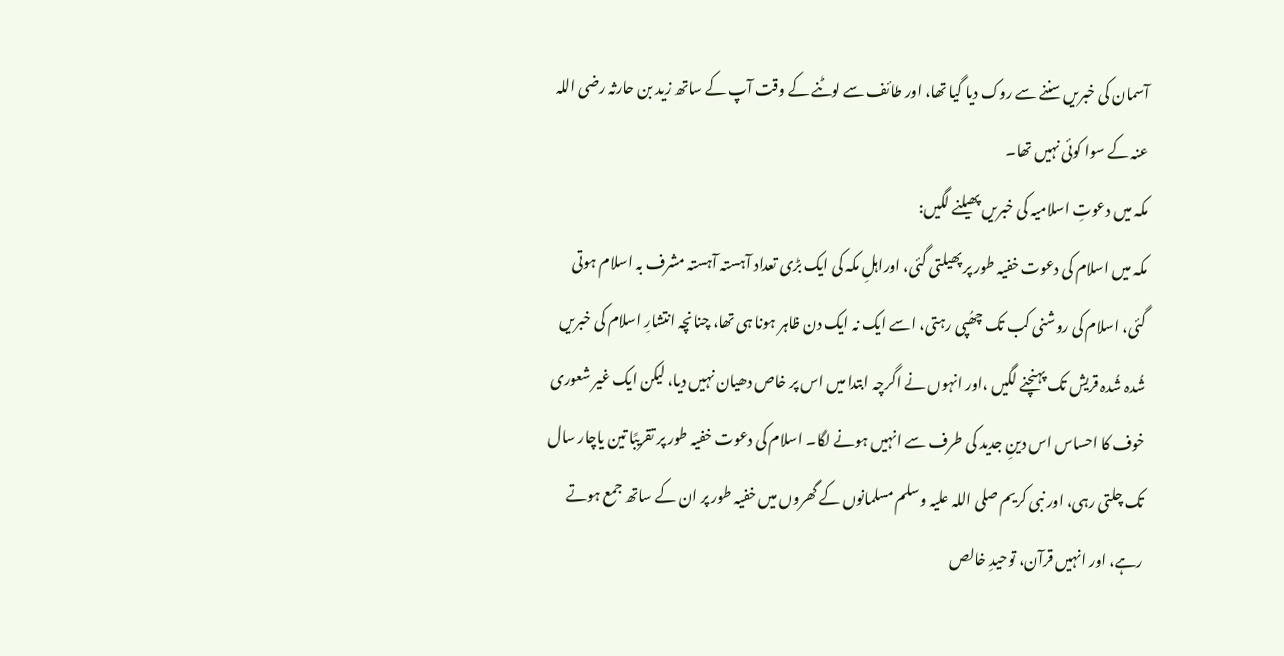آسمان کی خبریں سننے سے روک دیا گیا تھا، اور طائف سے لوٹنے کے وقت آپ کے ساتھ زید بن حارثہ رضی اللہ عنہ کے سوا کوئی نہیں تھا۔
مکہ میں دعوتِ اسلامیہ کی خبریں پھیلنے لگیں:
مکہ میں اسلام کی دعوت خفیہ طور پر پھیلتی گئی، اوراہلِ مکہ کی ایک بڑی تعداد آہستہ آہستہ مشرف بہ اسلام ہوتی گئی، اسلام کی روشنی کب تک چھُپی رہتی، اسے ایک نہ ایک دن ظاہر ہونا ہی تھا، چنانچہ انتشارِ اسلام کی خبریں شُدہ شُدہ قریش تک پہنچنے لگیں ،اور انہوں نے اگرچہ ابتدا میں اس پر خاص دھیان نہیں دیا، لیکن ایک غیر شعوری خوف کا احساس اس دینِ جدید کی طرف سے انہیں ہونے لگا۔ اسلام کی دعوت خفیہ طور پر تقریبًا تین یاچار سال تک چلتی رہی، اور نبی کریم صلی اللہ علیہ وسلم مسلمانوں کے گھروں میں خفیہ طور پر ان کے ساتھ جمع ہوتے رہے، اور انہیں قرآن، توحیدِ خالص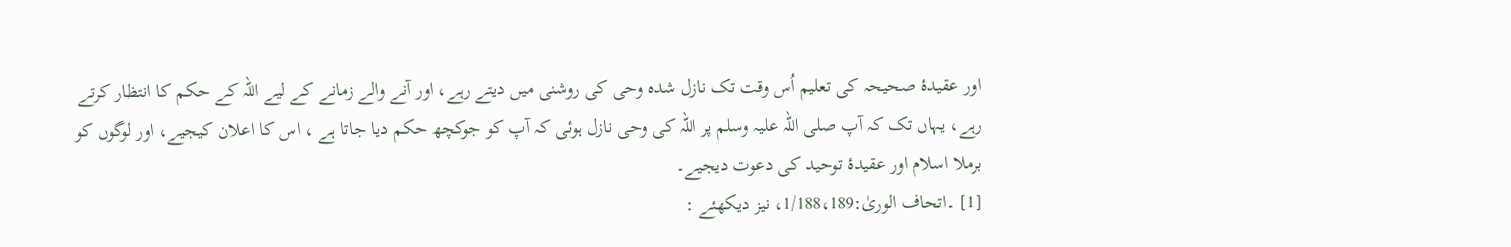اور عقیدۂ صحیحہ کی تعلیم اُس وقت تک نازل شدہ وحی کی روشنی میں دیتے رہے، اور آنے والے زمانے کے لیے اللہ کے حکم کا انتظار کرتے رہے، یہاں تک کہ آپ صلی اللہ علیہ وسلم پر اللہ کی وحی نازل ہوئی کہ آپ کو جوکچھ حکم دیا جاتا ہے ، اس کا اعلان کیجیے، اور لوگوں کو برملا اسلام اور عقیدۂ توحید کی دعوت دیجیے۔
[1] ۔اتحاف الوریٰ:1/188،189، نیز دیکھئے :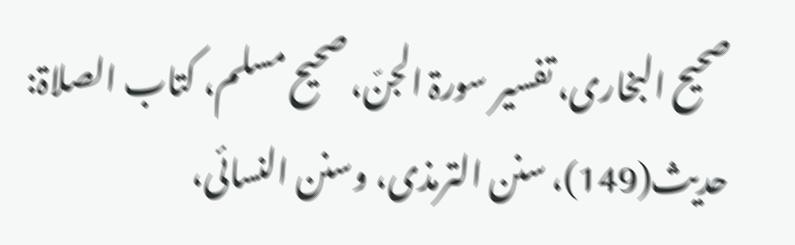صحیح البخاری، تفسیر سورۃ الجنّ، صحیح مسلم، کتاب الصلاۃ: حدیث(149)، سنن الترمذی، وسنن النسائی،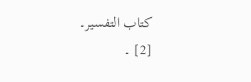کتاب التفسیر۔
[2] ۔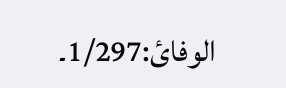الوفائ:1/297۔